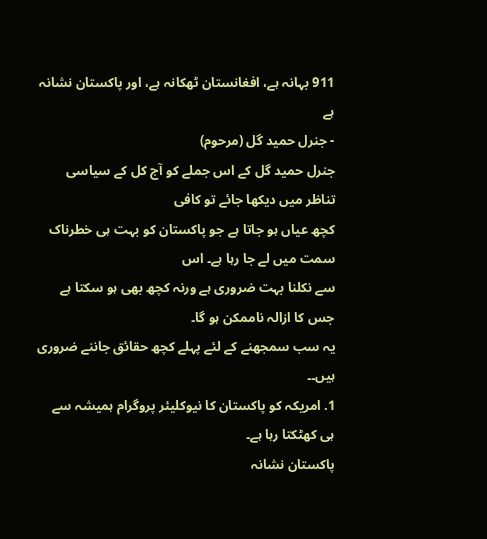911 بہانہ ہے، افغانستان ٹھکانہ ہے، اور پاکستان نشانہ ہے
- جنرل حمید گل (مرحوم)
جنرل حمید گل کے اس جملے کو آج کل کے سیاسی تناظر میں دیکھا جائے تو کافی
کچھ عیاں ہو جاتا ہے جو پاکستان کو بہت ہی خطرناک سمت میں لے جا رہا ہے۔ اس
سے نکلنا بہت ضروری ہے ورنہ کچھ بھی ہو سکتا ہے جس کا ازالہ ناممکن ہو گا۔
یہ سب سمجھنے کے لئے پہلے کچھ حقائق جاننے ضروری ہیں۔۔
1. امریکہ کو پاکستان کا نیوکلیئر پروگرام ہمیشہ سے ہی کھٹکتا رہا ہے۔
پاکستان نشانہ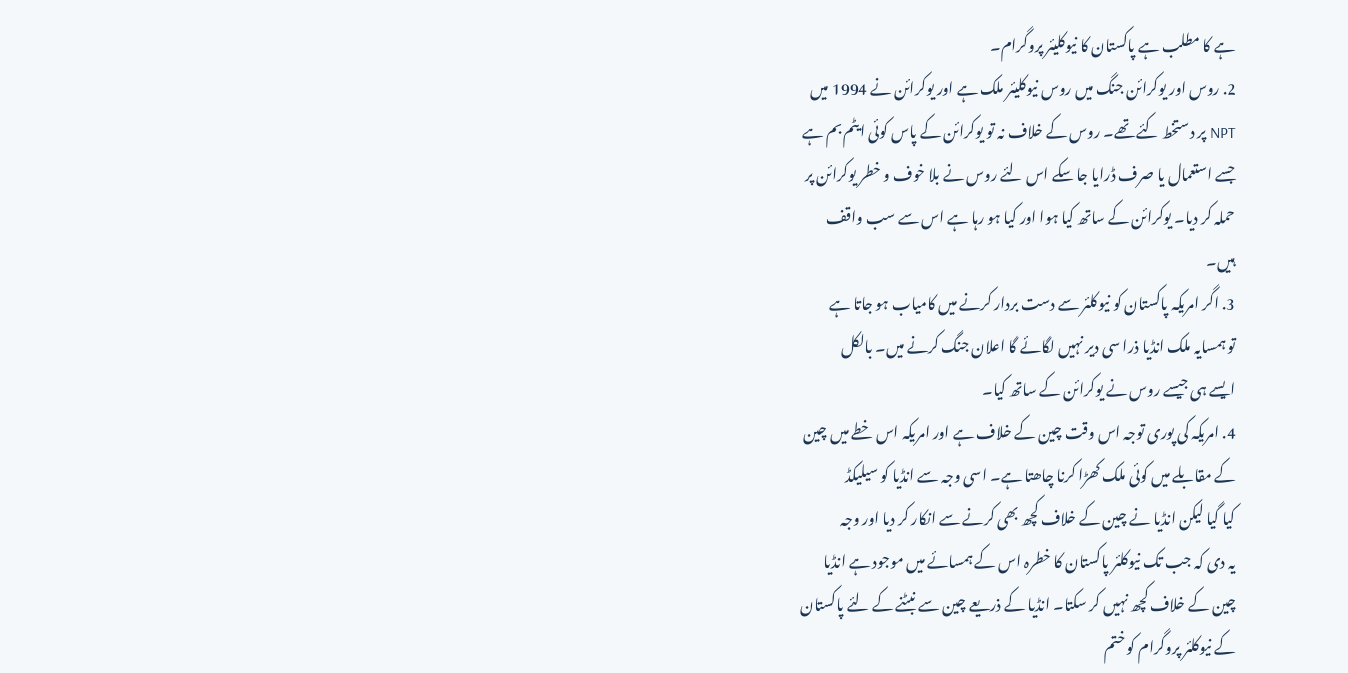ہے کا مطلب ہے پاکستان کا نیوکلیئر پروگرام۔
2. روس اور یوکرائن جنگ میں روس نیوکلیئر ملک ہے اور یوکرائن نے 1994 میں
NPT پر دستخط کئے تھے۔ روس کے خلاف نہ تو یوکرائن کے پاس کوئی ایٹم بم ہے
جسے استعمال یا صرف ڈرایا جا سکے اس لئے روس نے بلا خوف و خطر یوکرائن پر
حملہ کر دیا۔ یوکرائن کے ساتھ کیا ہوا اور کیا ہو رہا ہے اس سے سب واقف
ہیں۔
3. اگر امریکہ پاکستان کو نیوکلئر سے دست بردار کرنے میں کامیاب ہو جاتا ہے
تو ہمسایہ ملک انڈیا ذرا سی دیر نہیں لگائے گا اعلان جنگ کرنے میں۔ بالکل
ایسے ہی جیسے روس نے یوکرائن کے ساتھ کیا۔
4. امریکہ کی پوری توجہ اس وقت چین کے خلاف ہے اور امریکہ اس خطے میں چین
کے مقابلے میں کوئی ملک کھڑا کرنا چاھتا ہے۔ اسی وجہ سے انڈیا کو سیلیکڈ
کیا گیا لیکن انڈیا نے چین کے خلاف کچھ بھی کرنے سے انکار کر دیا اور وجہ
یہ دی کہ جب تک نیوکلئر پاکستان کا خطرہ اس کے ہمسائے میں موجود ہے انڈیا
چین کے خلاف کچھ نہیں کر سکتا۔ انڈیا کے ذریعے چین سے نبٹنے کے لئے پاکستان
کے نیوکلئر پروگرام کو ختم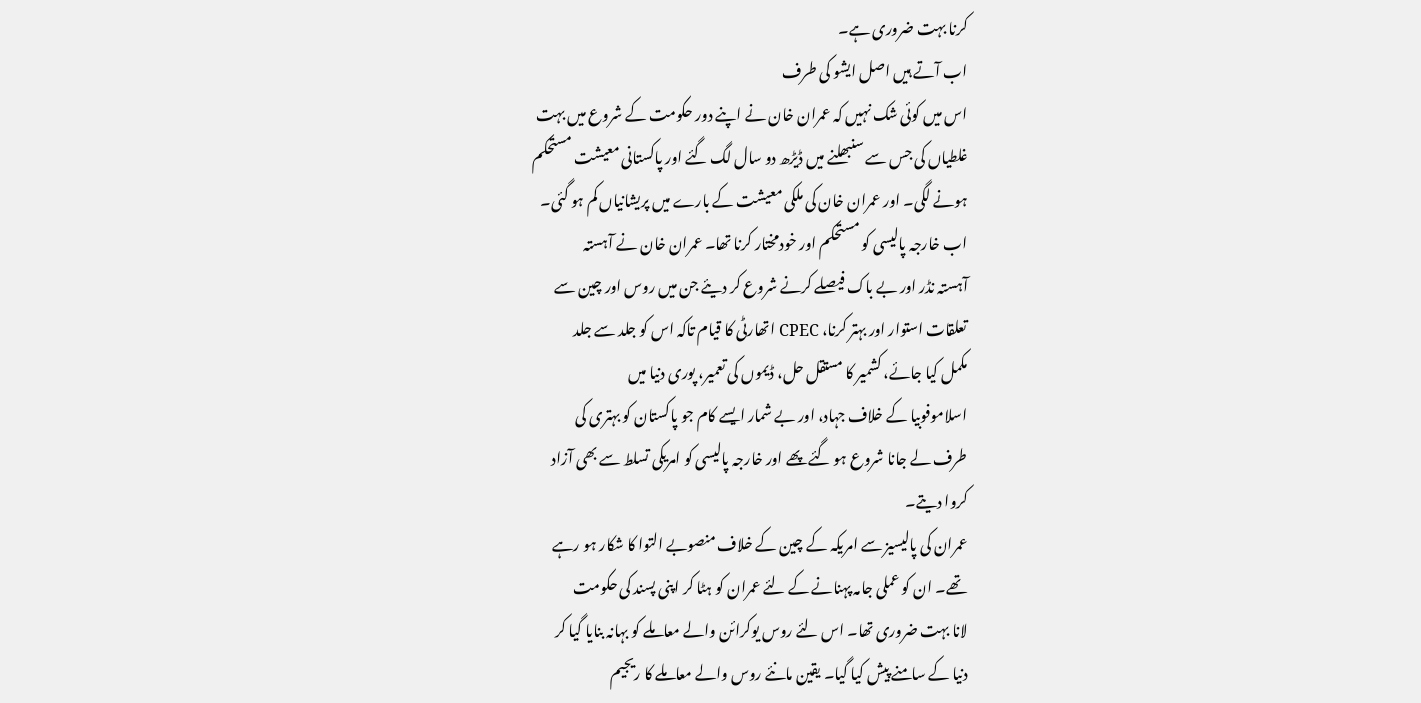کرنا بہت ضروری ہے۔
اب آتے ہیں اصل ایشو کی طرف
اس میں کوئی شک نہیں کہ عمران خان نے اپنے دور حکومت کے شروع میں بہت
غلطیاں کی جس سے سنبھلنے میں ڈیڑھ دو سال لگ گئے اور پاکستانی معیشت مستحکم
ہونے لگی۔ اور عمران خان کی ملکی معیشت کے بارے میں پریشانیاں کم ہو گئی۔
اب خارجہ پالیسی کو مستحکم اور خودمختار کرنا تھا۔ عمران خان نے آہستہ
آہستہ نڈر اور بے باک فیصلے کرنے شروع کر دیئے جن میں روس اور چین سے
تعلقات استوار اور بہتر کرنا، CPEC اتھارٹی کا قیام تاکہ اس کو جلد سے جلد
مکمل کیا جائے، کشمیر کا مستقل حل، ڈیموں کی تعمیر، پوری دنیا میں
اسلاموفوبیا کے خلاف جہاد، اور بے شمار ایسے کام جو پاکستان کو بہتری کی
طرف لے جانا شروع ہو گئے پھے اور خارجہ پالیسی کو امریکی تسلط سے بھی آزاد
کروا دیتے۔
عمران کی پالیسیز سے امریکہ کے چین کے خلاف منصوبے التوا کا شکار ہو رہے
تھے۔ ان کو عملی جامہ پہنانے کے لئے عمران کو ہٹا کر اپنی پسند کی حکومت
لانا بہت ضروری تھا۔ اس لئے روس یوکرائن والے معاملے کو بہانہ بنایا گیا کر
دنیا کے سامنے پیش کیا گیا۔ یقین مانئے روس والے معاملے کا ریجیم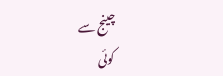چینج سے
کوئی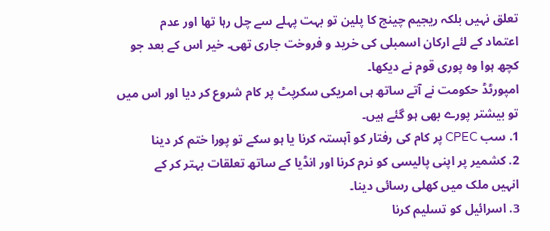تعلق نہیں بلکہ ریجیم چینج کا پلین تو بہت پہلے سے چل رہا تھا اور عدم
اعتماد کے لئے ارکان اسمبلی کی خرید و فروخت جاری تھی۔ خیر اس کے بعد جو
کچھ ہوا وہ پوری قوم نے دیکھا۔
امپورٹڈ حکومت نے آتے ساتھ ہی امریکی سکرپٹ پر کام شروع کر دیا اور اس میں
تو بیشتر پورے بھی ہو گئے ہیں۔
1. سب CPEC پر کام کی رفتار کو آہستہ کرنا یا ہو سکے تو پورا ختم کر دینا
2. کشمیر پر اپنی پالیسی کو نرم کرنا اور انڈیا کے ساتھ تعلقات بہتر کر کے
انہیں ملک میں کھلی رسائی دینا۔
3. اسرائیل کو تسلیم کرنا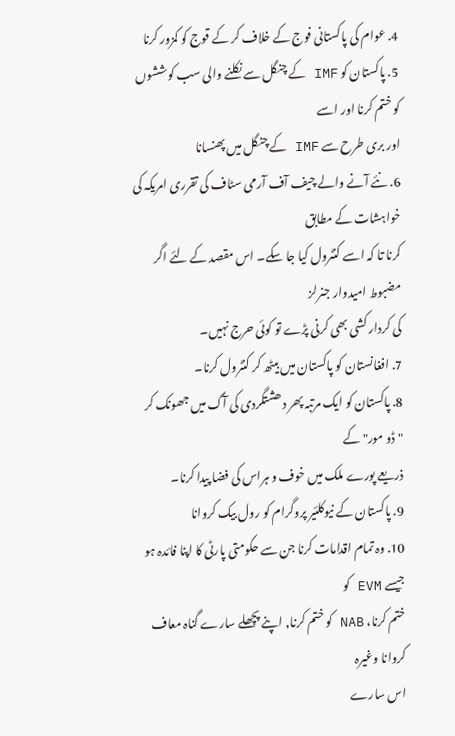4. عوام کی پاکستانی فوج کے خلاف کر کے قوج کو کمزور کرنا
5. پاکستان کو IMF کے چنگل سے نکلنے والی سب کوششوں کو ختم کرنا اور اسے
اور بری طرح سے IMF کے چنگل میں پھنسانا
6. نئے آنے والے چیف آف آرمی سٹاف کی تقرری امریکہ کی خواہشات کے مطابق
کرنا تا کہ اسے کنٹرول کیا جا سکے۔ اس مقصد کے لئے اگر مضبوط امیدوار جنرلز
کی کردار کشی بھی کرنی پڑے تو کوئی حرج نہیں۔
7. افغانستان کو پاکستان میں بیٹھ کر کنٹرول کرنا۔
8. پاکستان کو ایک مرتبہ پھر دھشتگردی کی آگ میں جھونک کر "ڈو مور" کے
ذریعے پورے ملک میں خوف و ہراس کی فضا پیدا کرنا۔
9. پاکستان کے نیوکلئیر پروگرام کو رول بیک کروانا
10. وہ تمام اقدامات کرنا جن سے حکومتی پارٹی کا اپنا فائدہ ہو جیسے EVM کو
ختم کرنا، NAB کو ختم کرنا, اپنے پچھلے سارے گناہ معاف کروانا وغیرہ
اس سارے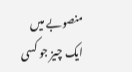منصوبے میں ایک چیز جو کسی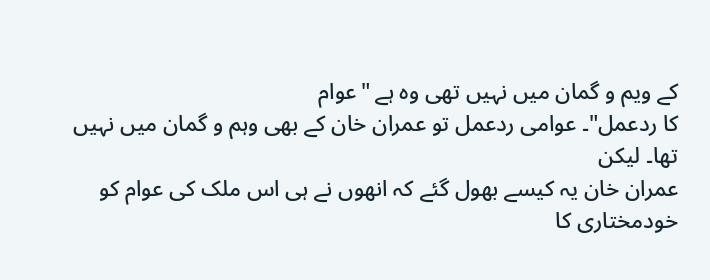کے ویم و گمان میں نہیں تھی وہ ہے "عوام
کا ردعمل"۔ عوامی ردعمل تو عمران خان کے بھی وہم و گمان میں نہیں تھا۔ لیکن
عمران خان یہ کیسے بھول گئے کہ انھوں نے ہی اس ملک کی عوام کو خودمختاری کا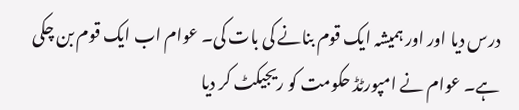درس دیا اور اور ہمیشہ ایک قوم بنانے کی بات کی۔ عوام اب ایک قوم بن چکی
ہے۔ عوام نے امپورٹڈ حکومت کو ریجیکٹ کر دیا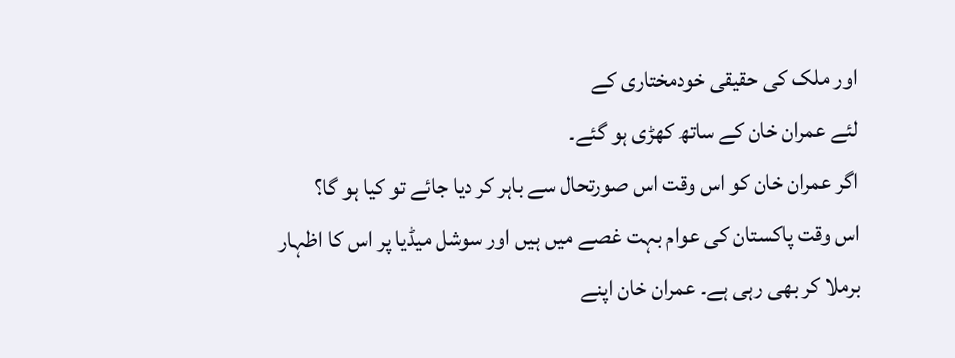اور ملک کی حقیقی خودمختاری کے
لئے عمران خان کے ساتھ کھڑی ہو گئے۔
اگر عمران خان کو اس وقت اس صورتحال سے باہر کر دیا جائے تو کیا ہو گا؟
اس وقت پاکستان کی عوام بہت غصے میں ہیں اور سوشل میڈیا پر اس کا اظہار
برملا کر بھی رہی ہے۔ عمران خان اپنے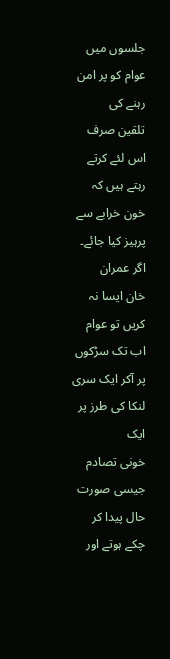جلسوں میں عوام کو پر امن رہنے کی
تلقین صرف اس لئے کرتے رہتے ہیں کہ خون خرابے سے پرہیز کیا جائے۔ اگر عمران
خان ایسا نہ کریں تو عوام اب تک سڑکوں پر آکر ایک سری لنکا کی طرز پر ایک
خونی تصادم جیسی صورت حال پیدا کر چکے ہوتے اور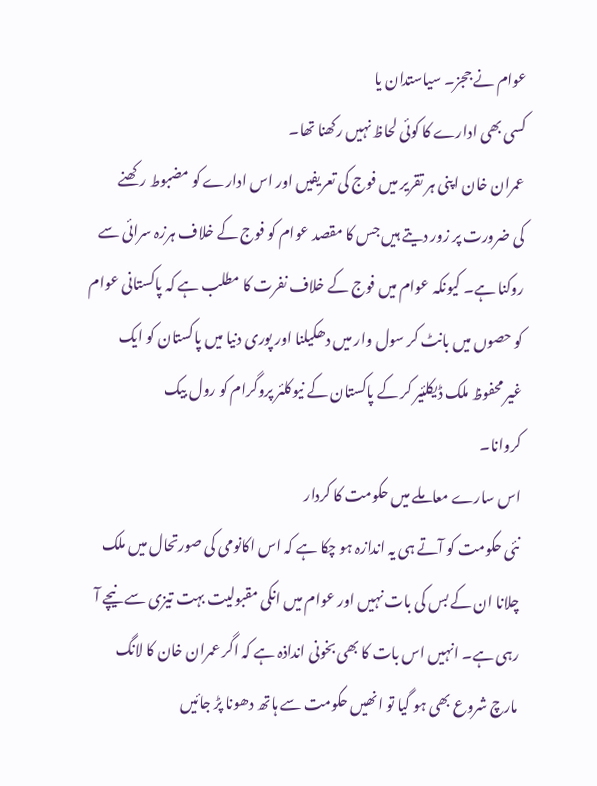عوام نے ججز۔ سیاستدان یا
کسی بھی ادارے کا کوئی لحاظ نہیں رکھنا تھا۔
عمران خان اپنی ہر تقریر میں فوج کی تعریفیں اور اس ادارے کو مضبوط رکھنے
کی ضرورت پر زور دیتے ہیں جس کا مقصد عوام کو فوج کے خلاف ہرزہ سرائی سے
روکنا ہے۔ کیونکہ عوام میں فوج کے خلاف نفرت کا مطلب ہے کہ پاکستانی عوام
کو حصوں میں بانٹ کر سول وار میں دھکیلنا اور پوری دنیا میں پاکستان کو ایک
غیر محفوظ ملک ڈیکلئیر کر کے پاکستان کے نیوکلئر پروگرام کو رول بیک
کروانا۔
اس سارے معاملے میں حکومت کا کردار
نئی حکومت کو آتے ہی یہ اندازہ ہو چکا ہے کہ اس اکانومی کی صورتحال میں ملک
چلانا ان کے بس کی بات نہیں اور عوام میں انکی مقبولیت بہت تیزی سے نیچے آ
رہی ہے۔ انہیں اس بات کا بھی بخونی انداذہ ہے کہ اگر عمران خان کا لانگ
مارچ شروع بھی ہو گیا تو انھیں حکومت سے ہاتھ دھونا پڑ جائیں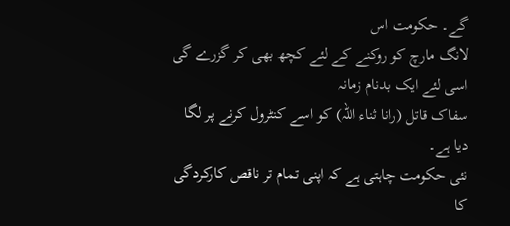گے۔ حکومت اس
لانگ مارچ کو روکنے کے لئے کچھ بھی کر گزرے گی اسی لئے ایک بدنام زمانہ
سفاک قاتل (رانا ثناء اللہ) کو اسے کنٹرول کرنے پر لگا دیا ہے۔
نئی حکومت چاہتی ہے کہ اپنی تمام تر ناقص کارکردگی کا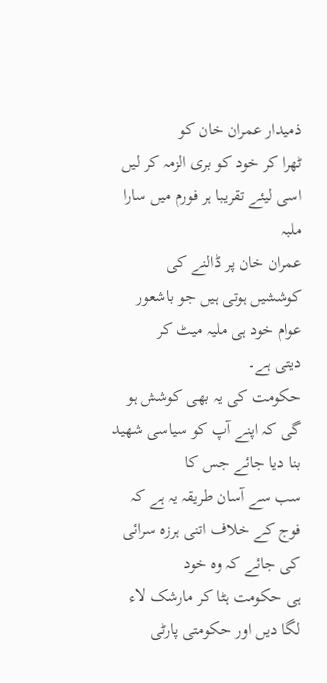ذمیدار عمران خان کو
ٹھرا کر خود کو بری الزمہ کر لیں اسی لیئے تقریبا ہر فورم میں سارا ملبہ
عمران خان پر ڈالنے کی کوششیں ہوتی ہیں جو باشعور عوام خود ہی ملیہ میٹ کر
دیتی ہے۔
حکومت کی یہ بھی کوشش ہو گی کہ اپنے آپ کو سیاسی شھید بنا دیا جائے جس کا
سب سے آسان طریقہ یہ ہے کہ فوج کے خلاف اتنی ہرزہ سرائی کی جائے کہ وہ خود
ہی حکومت ہٹا کر مارشک لاء لگا دیں اور حکومتی پارٹی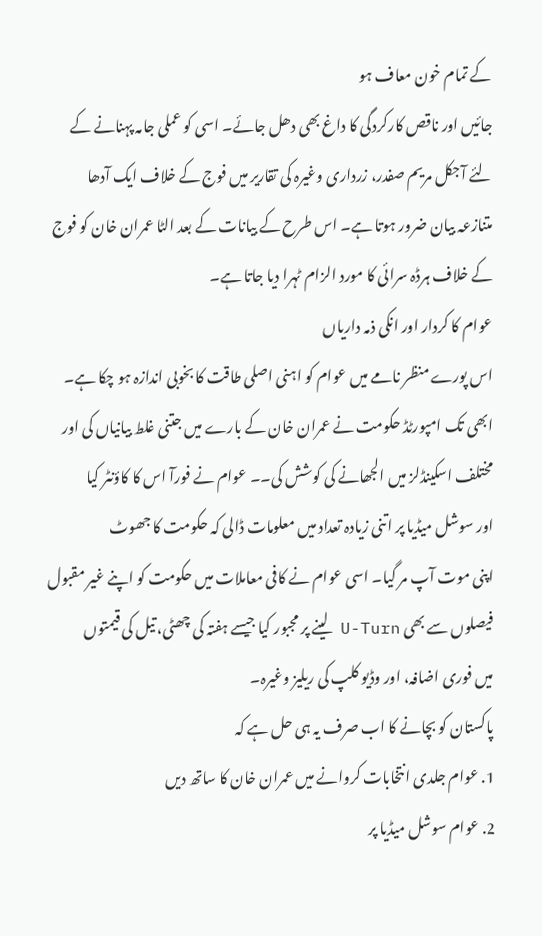کے تمام خون معاف ہو
جائیں اور ناقص کارکردگی کا داغ بھی دھل جائے۔ اسی کو عملی جامہ پہنانے کے
لئے آجکل مریم صفدر، زرداری وغیرہ کی تقاریر میں فوج کے خلاف ایک آدھا
متنازعہ بیان ضرور ہوتا ہے۔ اس طرح کے بیانات کے بعد الٹا عمران خان کو فوج
کے خلاف ہرڈہ سرائی کا مورد الزام ٹہرا دیا جاتا ہے۔
عوام کا کردار اور انکی ذمہ داریاں
اس پورے منظر نامے میں عوام کو اہنی اصلی طاقت کا بخوبی اندازہ ہو چکا ہے۔
ابھی تک امپورٹڈ حکومت نے عمران خان کے بارے میں جتنی غلط بیانیاں کی اور
مختلف اسکینڈلز میں الجھانے کی کوشش کی۔۔ عوام نے فورآ اس کا کاؤنٹر کیا
اور سوشل میڈیا پر اتنی زیادہ تعداد میں معلومات ڈالی کہ حکومت کا جھوٹ
اپنی موت آپ مر گیا۔ اسی عوام نے کافی معاملات میں حکومت کو اپنے غیر مقبول
فیصلوں سے بھی U-Turn لینے پر مجبور کیا جیسے ہفتہ کی چھٹی، تیل کی قیمتوں
میں فوری اضافہ، اور وڈیو کلپ کی ریلیز وغیرہ۔
پاکستان کو بچانے کا اب صرف یہ ہی حل ہے کہ
1. عوام جلدی انتخابات کروانے میں عمران خان کا ساتھ دیں
2. عوام سوشل میڈیا پر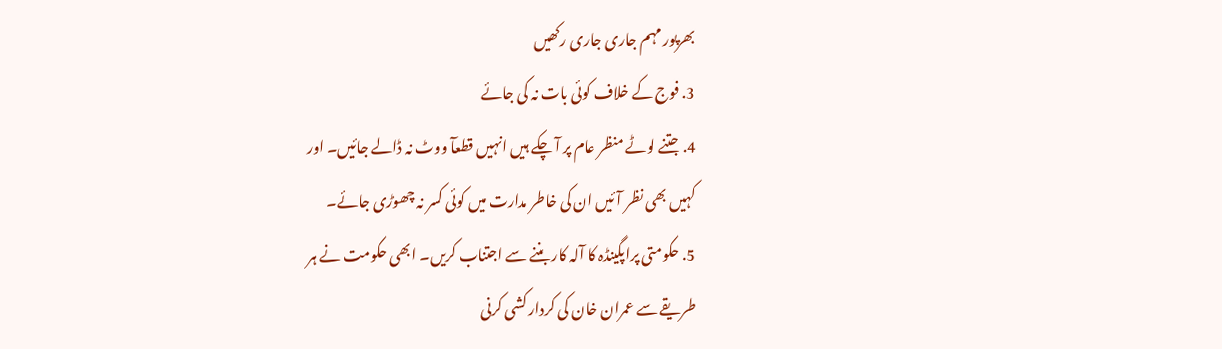بھرپور مہم جاری جاری رکھیں
3. فوج کے خلاف کوئی بات نہ کی جائے
4. جتنے لوٹے منظر عام پر آ چکے ہیں انہیں قطعآ ووٹ نہ ڈالے جائیں۔ اور
کہیں بھی نظر آئیں ان کی خاطر مدارت میں کوئی کسر نہ چھوڑی جائے۔
5. حکومتی پراپگینڈہ کا آلہ کار بننے سے اجتناب کریں۔ ابھی حکومت نے ہر
طریقے سے عمران خان کی کردار کشی کرنی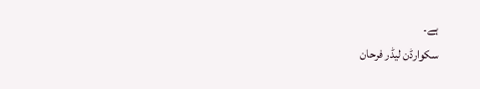ہے۔
سکوارڈن لیڈر فرحان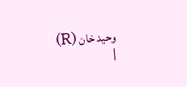وحید خان (R)
|